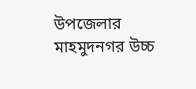উপজেলার মাহমুদনগর উচ্চ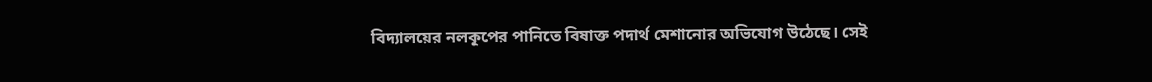বিদ্যালয়ের নলকূপের পানিতে বিষাক্ত পদার্থ মেশানোর অভিযোগ উঠেছে। সেই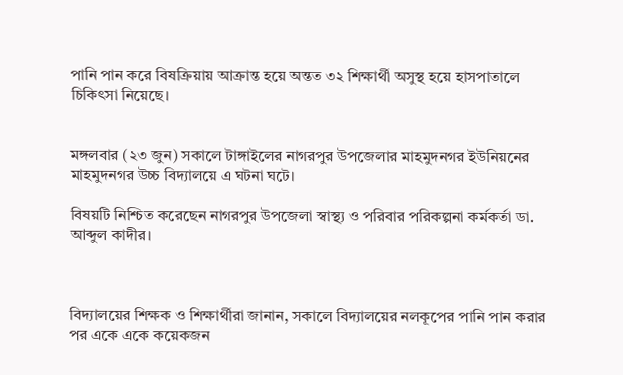পানি পান করে বিষক্রিয়ায় আক্রান্ত হয়ে অন্তত ৩২ শিক্ষার্থী অসুস্থ হয়ে হাসপাতালে চিকিৎসা নিয়েছে।


মঙ্গলবার (২৩ জুন) সকালে টাঙ্গাইলের নাগরপুর উপজেলার মাহমুদনগর ইউনিয়নের মাহমুদনগর উচ্চ বিদ্যালয়ে এ ঘটনা ঘটে।

বিষয়টি নিশ্চিত করেছেন নাগরপুর উপজেলা স্বাস্থ্য ও পরিবার পরিকল্পনা কর্মকর্তা ডা. আব্দুল কাদীর।



বিদ্যালয়ের শিক্ষক ও শিক্ষার্থীরা জানান, সকালে বিদ্যালয়ের নলকূপের পানি পান করার পর একে একে কয়েকজন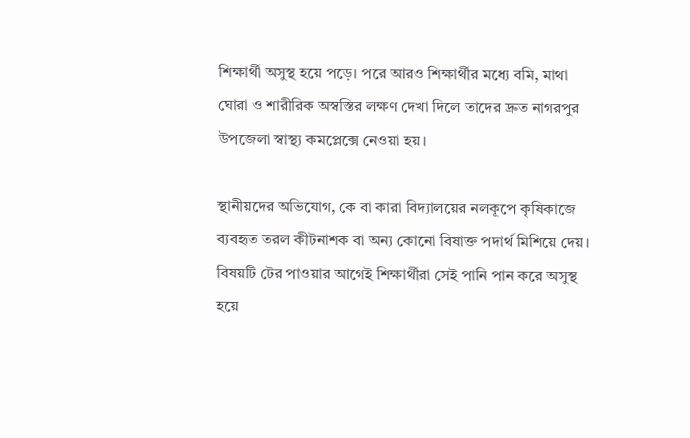শিক্ষার্থী অসুস্থ হয়ে পড়ে। পরে আরও শিক্ষার্থীর মধ্যে বমি, মাথা ঘোরা ও শারীরিক অস্বস্তির লক্ষণ দেখা দিলে তাদের দ্রুত নাগরপুর উপজেলা স্বাস্থ্য কমপ্লেক্সে নেওয়া হয়।

স্থানীয়দের অভিযোগ, কে বা কারা বিদ্যালয়ের নলকূপে কৃষিকাজে ব্যবহৃত তরল কীটনাশক বা অন্য কোনো বিষাক্ত পদার্থ মিশিয়ে দেয়। বিষয়টি টের পাওয়ার আগেই শিক্ষার্থীরা সেই পানি পান করে অসুস্থ হয়ে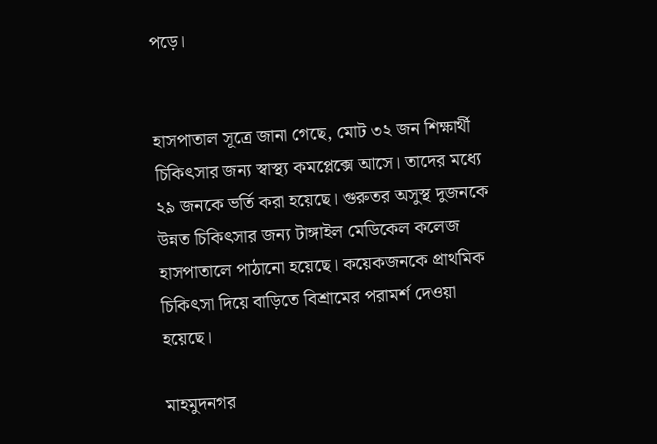পড়ে।


হাসপাতাল সূত্রে জানা গেছে, মোট ৩২ জন শিক্ষার্থী চিকিৎসার জন্য স্বাস্থ্য কমপ্লেক্সে আসে। তাদের মধ্যে ২৯ জনকে ভর্তি করা হয়েছে। গুরুতর অসুস্থ দুজনকে উন্নত চিকিৎসার জন্য টাঙ্গাইল মেডিকেল কলেজ হাসপাতালে পাঠানো হয়েছে। কয়েকজনকে প্রাথমিক চিকিৎসা দিয়ে বাড়িতে বিশ্রামের পরামর্শ দেওয়া হয়েছে।

মাহমুদনগর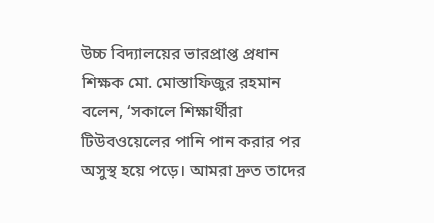উচ্চ বিদ্যালয়ের ভারপ্রাপ্ত প্রধান শিক্ষক মো. মোস্তাফিজুর রহমান বলেন, ‘সকালে শিক্ষার্থীরা টিউবওয়েলের পানি পান করার পর অসুস্থ হয়ে পড়ে। আমরা দ্রুত তাদের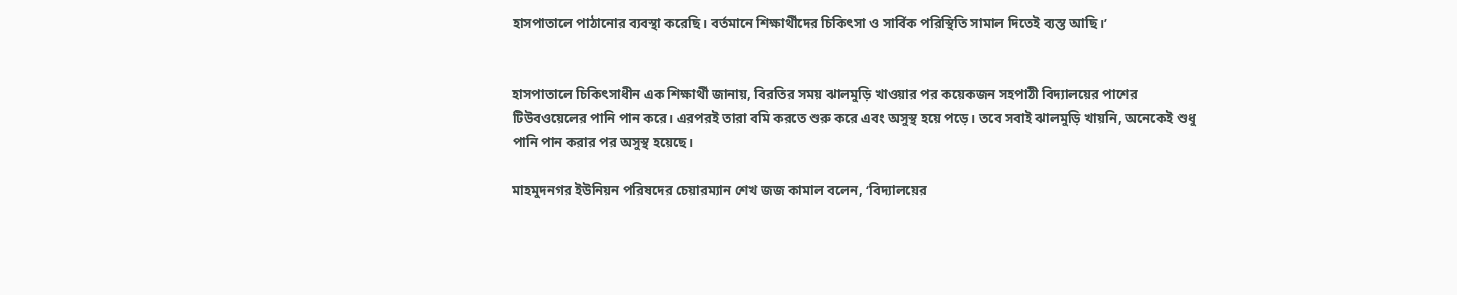হাসপাতালে পাঠানোর ব্যবস্থা করেছি। বর্তমানে শিক্ষার্থীদের চিকিৎসা ও সার্বিক পরিস্থিতি সামাল দিতেই ব্যস্ত আছি।’


হাসপাতালে চিকিৎসাধীন এক শিক্ষার্থী জানায়, বিরতির সময় ঝালমুড়ি খাওয়ার পর কয়েকজন সহপাঠী বিদ্যালয়ের পাশের টিউবওয়েলের পানি পান করে। এরপরই তারা বমি করতে শুরু করে এবং অসুস্থ হয়ে পড়ে। তবে সবাই ঝালমুড়ি খায়নি, অনেকেই শুধু পানি পান করার পর অসুস্থ হয়েছে।

মাহমুদনগর ইউনিয়ন পরিষদের চেয়ারম্যান শেখ জজ কামাল বলেন, ‘বিদ্যালয়ের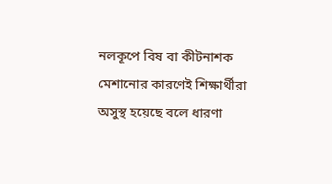নলকূপে বিষ বা কীটনাশক মেশানোর কারণেই শিক্ষার্থীরা অসুস্থ হয়েছে বলে ধারণা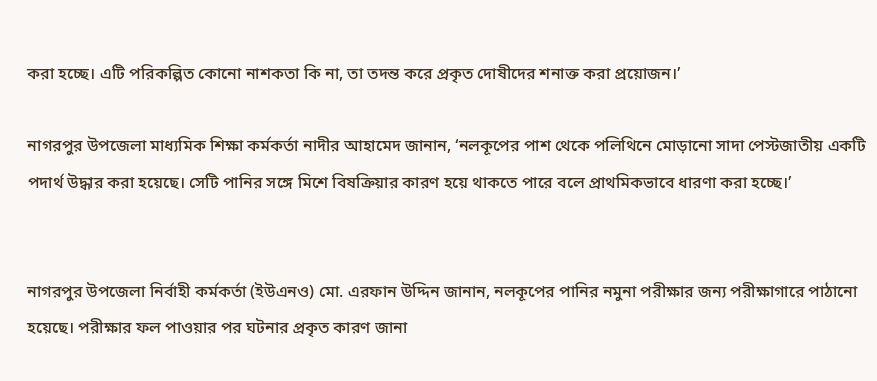করা হচ্ছে। এটি পরিকল্পিত কোনো নাশকতা কি না, তা তদন্ত করে প্রকৃত দোষীদের শনাক্ত করা প্রয়োজন।’

নাগরপুর উপজেলা মাধ্যমিক শিক্ষা কর্মকর্তা নাদীর আহামেদ জানান, ‘নলকূপের পাশ থেকে পলিথিনে মোড়ানো সাদা পেস্টজাতীয় একটি পদার্থ উদ্ধার করা হয়েছে। সেটি পানির সঙ্গে মিশে বিষক্রিয়ার কারণ হয়ে থাকতে পারে বলে প্রাথমিকভাবে ধারণা করা হচ্ছে।’


নাগরপুর উপজেলা নির্বাহী কর্মকর্তা (ইউএনও) মো. এরফান উদ্দিন জানান, নলকূপের পানির নমুনা পরীক্ষার জন্য পরীক্ষাগারে পাঠানো হয়েছে। পরীক্ষার ফল পাওয়ার পর ঘটনার প্রকৃত কারণ জানা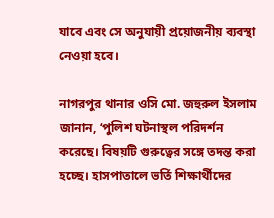যাবে এবং সে অনুযায়ী প্রয়োজনীয় ব্যবস্থা নেওয়া হবে।

নাগরপুর থানার ওসি মো. জহুরুল ইসলাম জানান, ‘পুলিশ ঘটনাস্থল পরিদর্শন করেছে। বিষয়টি গুরুত্বের সঙ্গে তদন্ত করা হচ্ছে। হাসপাতালে ভর্তি শিক্ষার্থীদের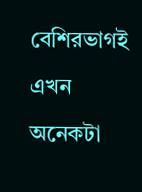বেশিরভাগই এখন অনেকটা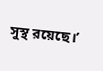সুস্থ রয়েছে।’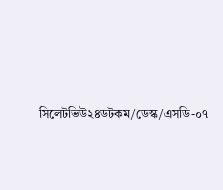সিলেটভিউ২৪ডটকম/ডেস্ক/এসডি-০৭